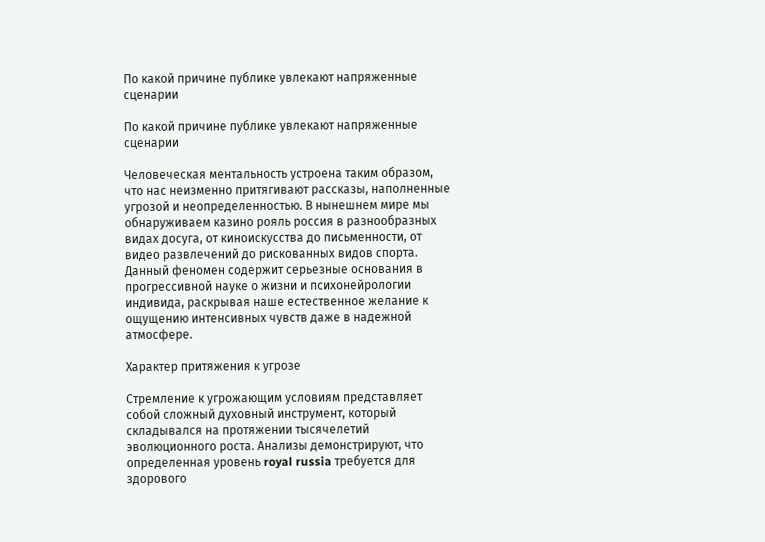По какой причине публике увлекают напряженные сценарии

По какой причине публике увлекают напряженные сценарии

Человеческая ментальность устроена таким образом, что нас неизменно притягивают рассказы, наполненные угрозой и неопределенностью. В нынешнем мире мы обнаруживаем казино рояль россия в разнообразных видах досуга, от киноискусства до письменности, от видео развлечений до рискованных видов спорта. Данный феномен содержит серьезные основания в прогрессивной науке о жизни и психонейрологии индивида, раскрывая наше естественное желание к ощущению интенсивных чувств даже в надежной атмосфере.

Характер притяжения к угрозе

Стремление к угрожающим условиям представляет собой сложный духовный инструмент, который складывался на протяжении тысячелетий эволюционного роста. Анализы демонстрируют, что определенная уровень royal russia требуется для здорового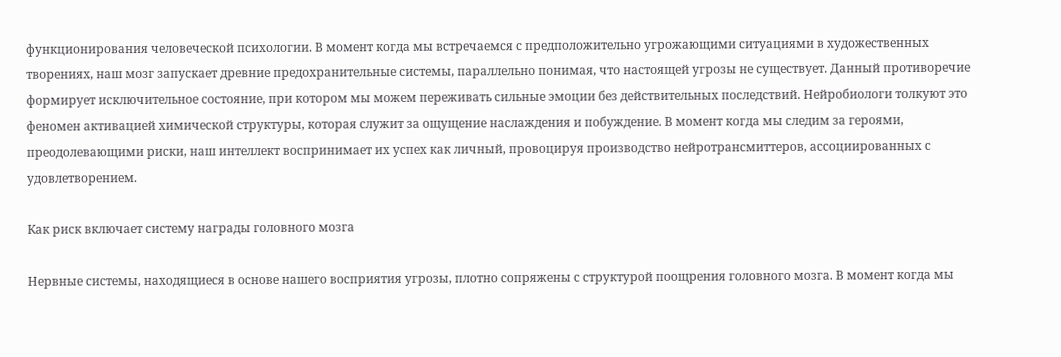функционирования человеческой психологии. В момент когда мы встречаемся с предположительно угрожающими ситуациями в художественных творениях, наш мозг запускает древние предохранительные системы, параллельно понимая, что настоящей угрозы не существует. Данный противоречие формирует исключительное состояние, при котором мы можем переживать сильные эмоции без действительных последствий. Нейробиологи толкуют это феномен активацией химической структуры, которая служит за ощущение наслаждения и побуждение. В момент когда мы следим за героями, преодолевающими риски, наш интеллект воспринимает их успех как личный, провоцируя производство нейротрансмиттеров, ассоциированных с удовлетворением.

Как риск включает систему награды головного мозга

Нервные системы, находящиеся в основе нашего восприятия угрозы, плотно сопряжены с структурой поощрения головного мозга. В момент когда мы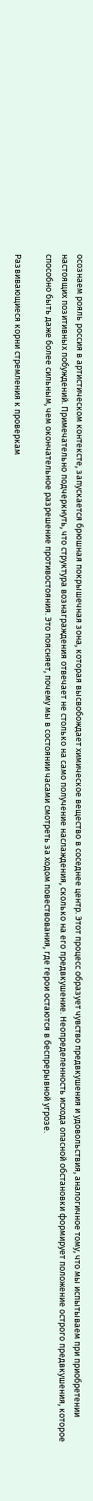осознаем рояль россия в артистическом контексте, запускается брюшная покрышечная зона, которая высвобождает химическое вещество в соседнее центр. Этот процесс образует чувство предвкушения и удовольствия, аналогичное тому, что мы испытываем при приобретении настоящих позитивных побуждений. Примечательно подчеркнуть, что структура вознаграждения отвечает не столько на само получение наслаждения, сколько на его предвкушение. Неопределенность исхода опасной обстановки формирует положение острого предвкушения, которое способно быть даже более сильным, чем окончательное разрешение противостояния. Это поясняет, почему мы в состоянии часами смотреть за ходом повествования, где герои остаются в беспрерывной угрозе.

Развивающиеся корни стремления к проверкам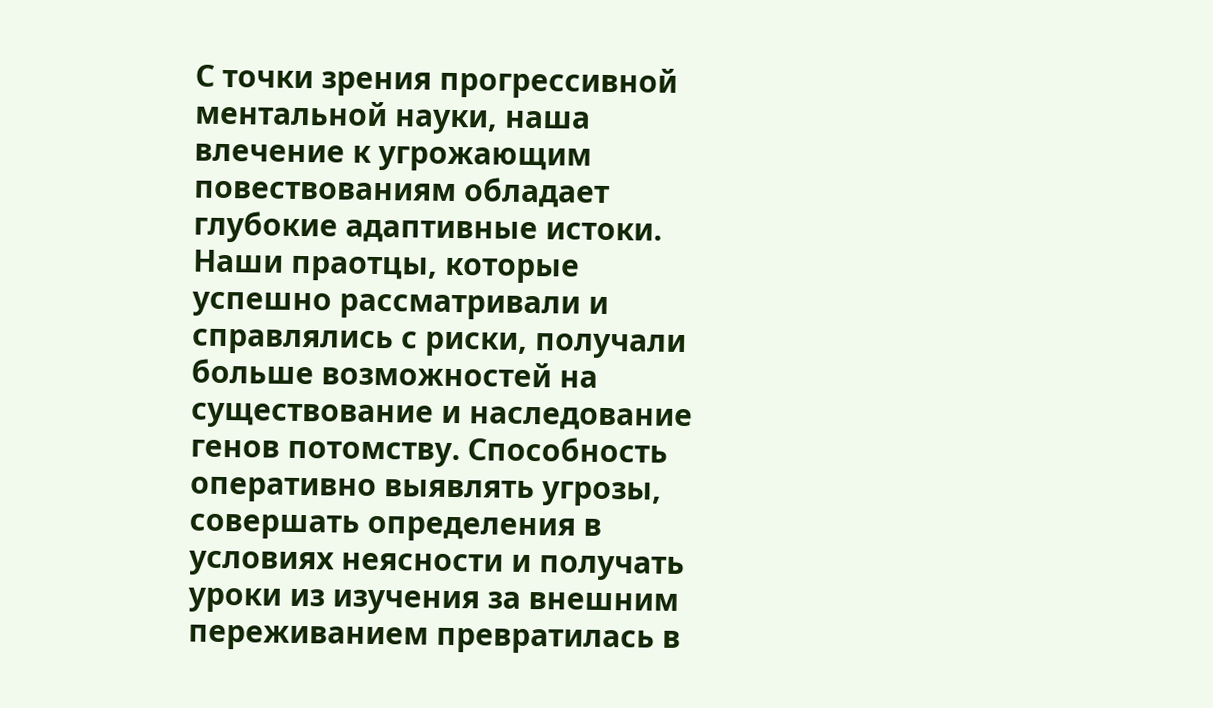С точки зрения прогрессивной ментальной науки, наша влечение к угрожающим повествованиям обладает глубокие адаптивные истоки. Наши праотцы, которые успешно рассматривали и справлялись с риски, получали больше возможностей на существование и наследование генов потомству. Способность оперативно выявлять угрозы, совершать определения в условиях неясности и получать уроки из изучения за внешним переживанием превратилась в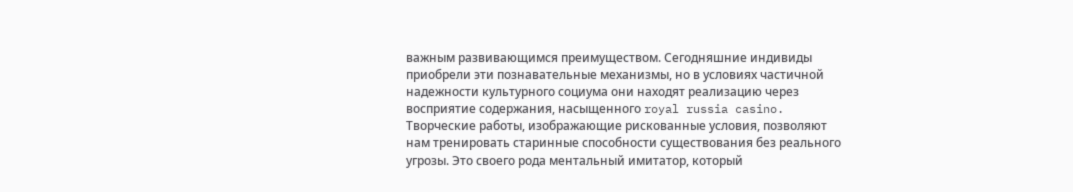важным развивающимся преимуществом. Сегодняшние индивиды приобрели эти познавательные механизмы, но в условиях частичной надежности культурного социума они находят реализацию через восприятие содержания, насыщенного royal russia casino. Творческие работы, изображающие рискованные условия, позволяют нам тренировать старинные способности существования без реального угрозы. Это своего рода ментальный имитатор, который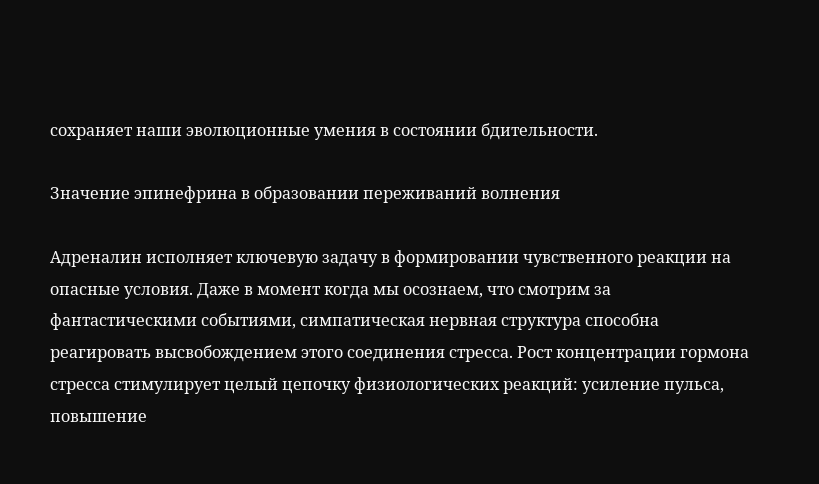сохраняет наши эволюционные умения в состоянии бдительности.

Значение эпинефрина в образовании переживаний волнения

Адреналин исполняет ключевую задачу в формировании чувственного реакции на опасные условия. Даже в момент когда мы осознаем, что смотрим за фантастическими событиями, симпатическая нервная структура способна реагировать высвобождением этого соединения стресса. Рост концентрации гормона стресса стимулирует целый цепочку физиологических реакций: усиление пульса, повышение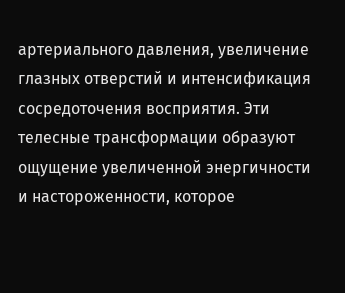артериального давления, увеличение глазных отверстий и интенсификация сосредоточения восприятия. Эти телесные трансформации образуют ощущение увеличенной энергичности и настороженности, которое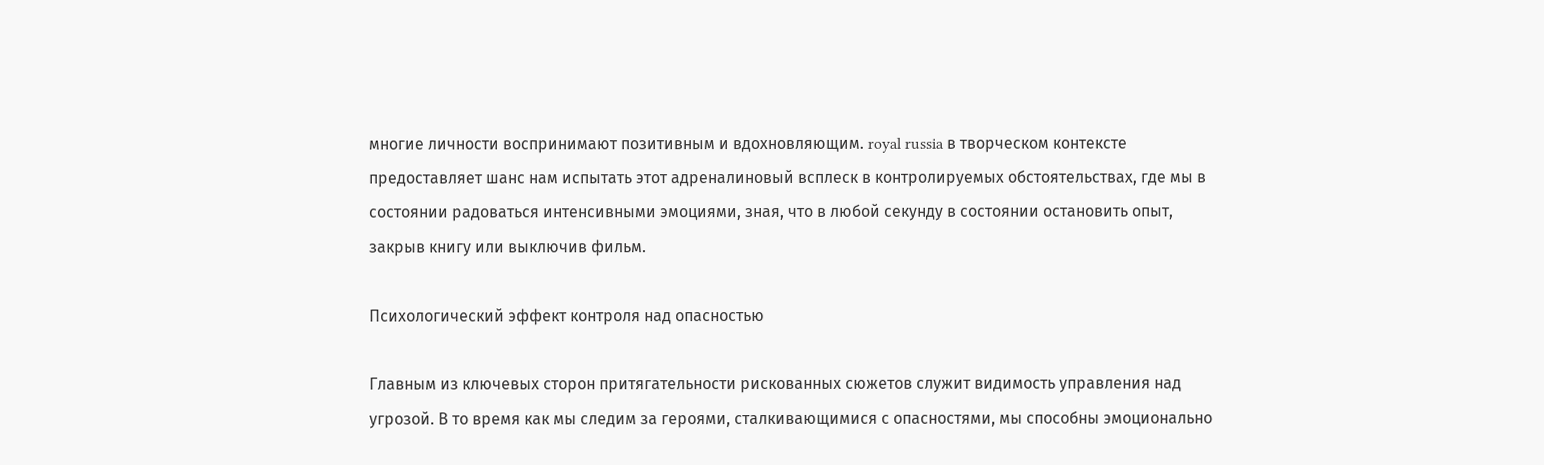многие личности воспринимают позитивным и вдохновляющим. royal russia в творческом контексте предоставляет шанс нам испытать этот адреналиновый всплеск в контролируемых обстоятельствах, где мы в состоянии радоваться интенсивными эмоциями, зная, что в любой секунду в состоянии остановить опыт, закрыв книгу или выключив фильм.

Психологический эффект контроля над опасностью

Главным из ключевых сторон притягательности рискованных сюжетов служит видимость управления над угрозой. В то время как мы следим за героями, сталкивающимися с опасностями, мы способны эмоционально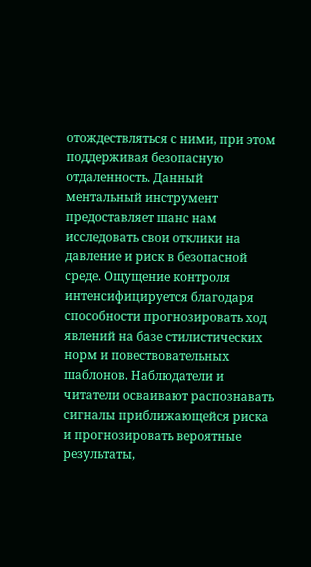отождествляться с ними, при этом поддерживая безопасную отдаленность. Данный ментальный инструмент предоставляет шанс нам исследовать свои отклики на давление и риск в безопасной среде. Ощущение контроля интенсифицируется благодаря способности прогнозировать ход явлений на базе стилистических норм и повествовательных шаблонов. Наблюдатели и читатели осваивают распознавать сигналы приближающейся риска и прогнозировать вероятные результаты,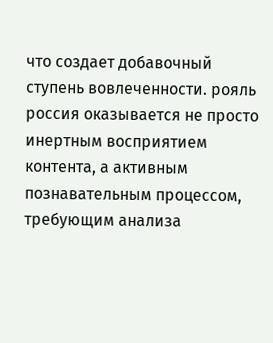что создает добавочный ступень вовлеченности. рояль россия оказывается не просто инертным восприятием контента, а активным познавательным процессом, требующим анализа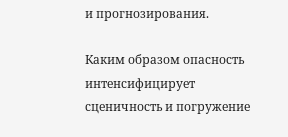и прогнозирования.

Каким образом опасность интенсифицирует сценичность и погружение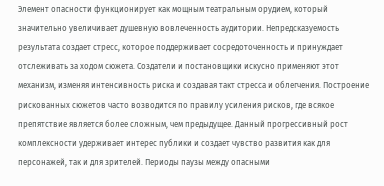Элемент опасности функционирует как мощным театральным орудием, который значительно увеличивает душевную вовлеченность аудитории. Непредсказуемость результата создает стресс, которое поддерживает сосредоточенность и принуждает отслеживать за ходом сюжета. Создатели и постановщики искусно применяют этот механизм, изменяя интенсивность риска и создавая такт стресса и облегчения. Построение рискованных сюжетов часто возводится по правилу усиления рисков, где всякое препятствие является более сложным, чем предыдущее. Данный прогрессивный рост комплексности удерживает интерес публики и создает чувство развития как для персонажей, так и для зрителей. Периоды паузы между опасными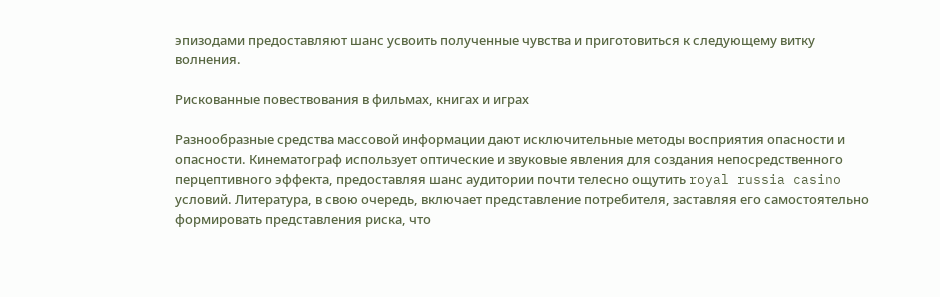эпизодами предоставляют шанс усвоить полученные чувства и приготовиться к следующему витку волнения.

Рискованные повествования в фильмах, книгах и играх

Разнообразные средства массовой информации дают исключительные методы восприятия опасности и опасности. Кинематограф использует оптические и звуковые явления для создания непосредственного перцептивного эффекта, предоставляя шанс аудитории почти телесно ощутить royal russia casino условий. Литература, в свою очередь, включает представление потребителя, заставляя его самостоятельно формировать представления риска, что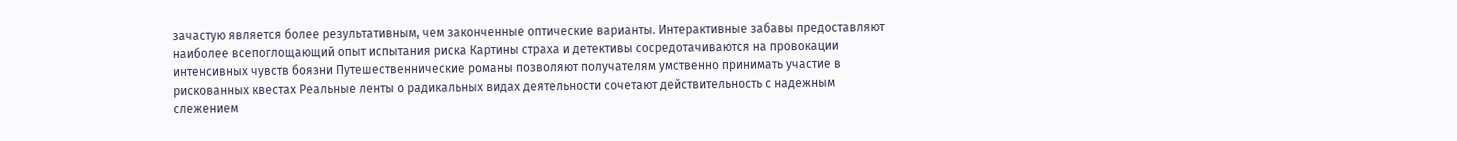зачастую является более результативным, чем законченные оптические варианты. Интерактивные забавы предоставляют наиболее всепоглощающий опыт испытания риска Картины страха и детективы сосредотачиваются на провокации интенсивных чувств боязни Путешественнические романы позволяют получателям умственно принимать участие в рискованных квестах Реальные ленты о радикальных видах деятельности сочетают действительность с надежным слежением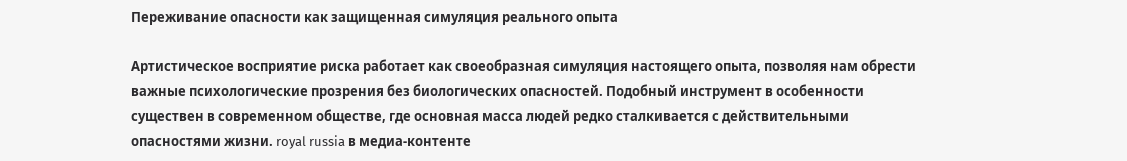Переживание опасности как защищенная симуляция реального опыта

Артистическое восприятие риска работает как своеобразная симуляция настоящего опыта, позволяя нам обрести важные психологические прозрения без биологических опасностей. Подобный инструмент в особенности существен в современном обществе, где основная масса людей редко сталкивается с действительными опасностями жизни. royal russia в медиа-контенте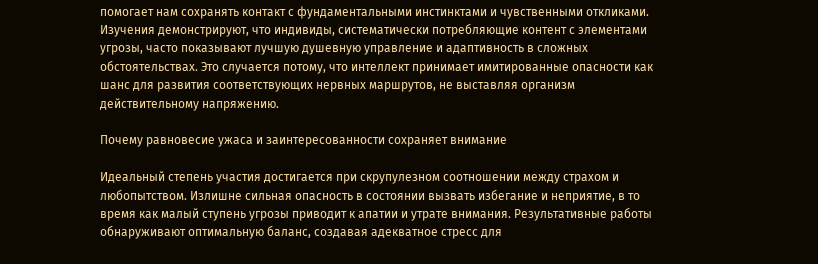помогает нам сохранять контакт с фундаментальными инстинктами и чувственными откликами. Изучения демонстрируют, что индивиды, систематически потребляющие контент с элементами угрозы, часто показывают лучшую душевную управление и адаптивность в сложных обстоятельствах. Это случается потому, что интеллект принимает имитированные опасности как шанс для развития соответствующих нервных маршрутов, не выставляя организм действительному напряжению.

Почему равновесие ужаса и заинтересованности сохраняет внимание

Идеальный степень участия достигается при скрупулезном соотношении между страхом и любопытством. Излишне сильная опасность в состоянии вызвать избегание и неприятие, в то время как малый ступень угрозы приводит к апатии и утрате внимания. Результативные работы обнаруживают оптимальную баланс, создавая адекватное стресс для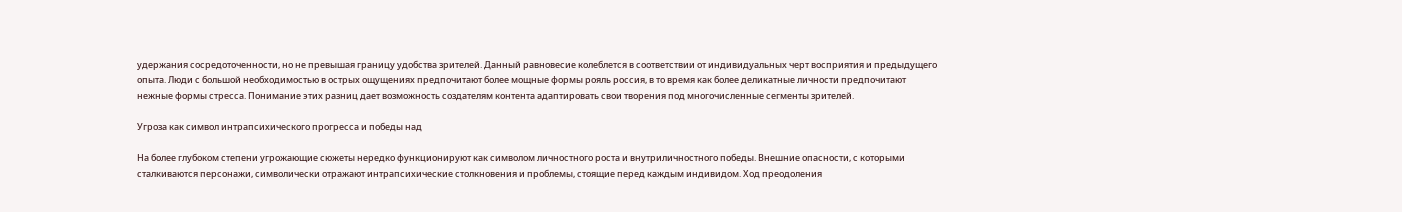удержания сосредоточенности, но не превышая границу удобства зрителей. Данный равновесие колеблется в соответствии от индивидуальных черт восприятия и предыдущего опыта. Люди с большой необходимостью в острых ощущениях предпочитают более мощные формы рояль россия, в то время как более деликатные личности предпочитают нежные формы стресса. Понимание этих разниц дает возможность создателям контента адаптировать свои творения под многочисленные сегменты зрителей.

Угроза как символ интрапсихического прогресса и победы над

На более глубоком степени угрожающие сюжеты нередко функционируют как символом личностного роста и внутриличностного победы. Внешние опасности, с которыми сталкиваются персонажи, символически отражают интрапсихические столкновения и проблемы, стоящие перед каждым индивидом. Ход преодоления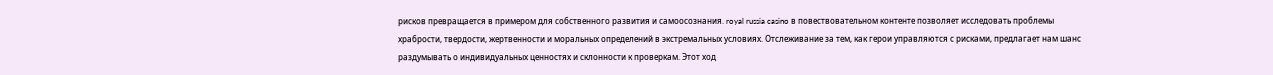рисков превращается в примером для собственного развития и самоосознания. royal russia casino в повествовательном контенте позволяет исследовать проблемы храбрости, твердости, жертвенности и моральных определений в экстремальных условиях. Отслеживание за тем, как герои управляются с рисками, предлагает нам шанс раздумывать о индивидуальных ценностях и склонности к проверкам. Этот ход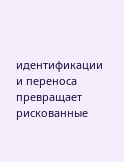идентификации и переноса превращает рискованные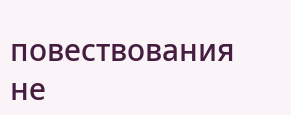повествования не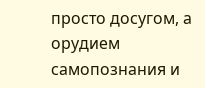просто досугом, а орудием самопознания и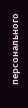персонального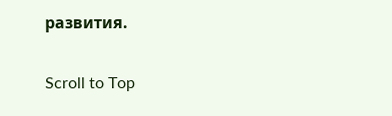развития.

Scroll to Top